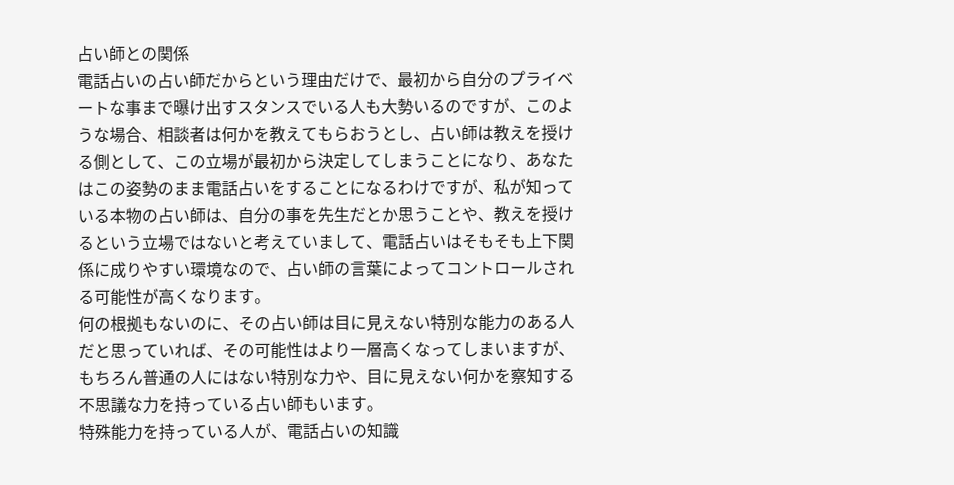占い師との関係
電話占いの占い師だからという理由だけで、最初から自分のプライベートな事まで曝け出すスタンスでいる人も大勢いるのですが、このような場合、相談者は何かを教えてもらおうとし、占い師は教えを授ける側として、この立場が最初から決定してしまうことになり、あなたはこの姿勢のまま電話占いをすることになるわけですが、私が知っている本物の占い師は、自分の事を先生だとか思うことや、教えを授けるという立場ではないと考えていまして、電話占いはそもそも上下関係に成りやすい環境なので、占い師の言葉によってコントロールされる可能性が高くなります。
何の根拠もないのに、その占い師は目に見えない特別な能力のある人だと思っていれば、その可能性はより一層高くなってしまいますが、もちろん普通の人にはない特別な力や、目に見えない何かを察知する不思議な力を持っている占い師もいます。
特殊能力を持っている人が、電話占いの知識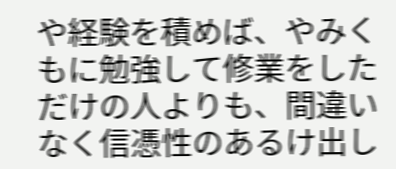や経験を積めば、やみくもに勉強して修業をしただけの人よりも、間違いなく信憑性のあるけ出し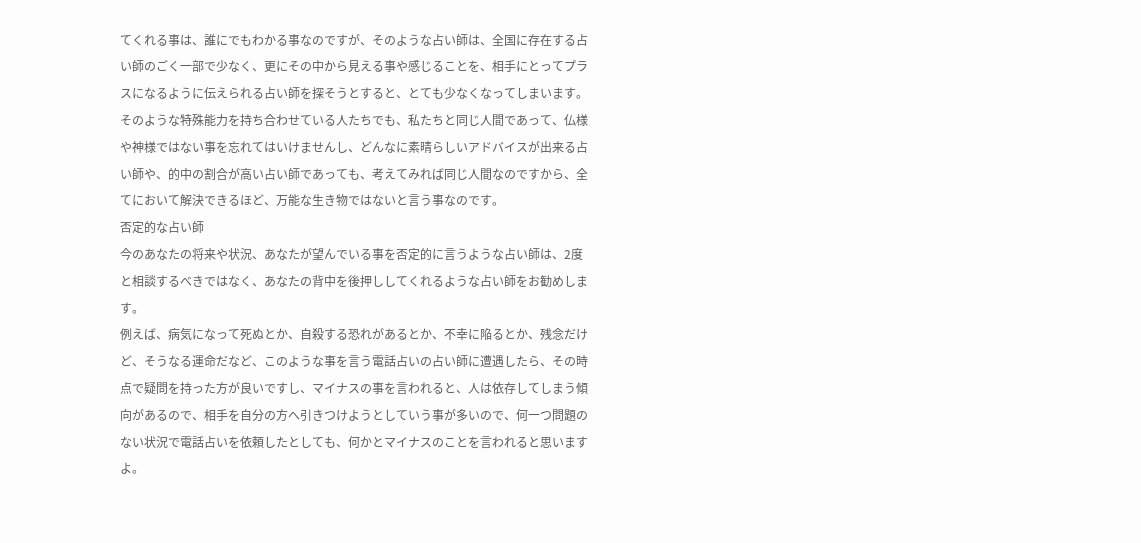てくれる事は、誰にでもわかる事なのですが、そのような占い師は、全国に存在する占い師のごく一部で少なく、更にその中から見える事や感じることを、相手にとってプラスになるように伝えられる占い師を探そうとすると、とても少なくなってしまいます。
そのような特殊能力を持ち合わせている人たちでも、私たちと同じ人間であって、仏様や神様ではない事を忘れてはいけませんし、どんなに素晴らしいアドバイスが出来る占い師や、的中の割合が高い占い師であっても、考えてみれば同じ人間なのですから、全てにおいて解決できるほど、万能な生き物ではないと言う事なのです。
否定的な占い師
今のあなたの将来や状況、あなたが望んでいる事を否定的に言うような占い師は、2度と相談するべきではなく、あなたの背中を後押ししてくれるような占い師をお勧めします。
例えば、病気になって死ぬとか、自殺する恐れがあるとか、不幸に陥るとか、残念だけど、そうなる運命だなど、このような事を言う電話占いの占い師に遭遇したら、その時点で疑問を持った方が良いですし、マイナスの事を言われると、人は依存してしまう傾向があるので、相手を自分の方へ引きつけようとしていう事が多いので、何一つ問題のない状況で電話占いを依頼したとしても、何かとマイナスのことを言われると思いますよ。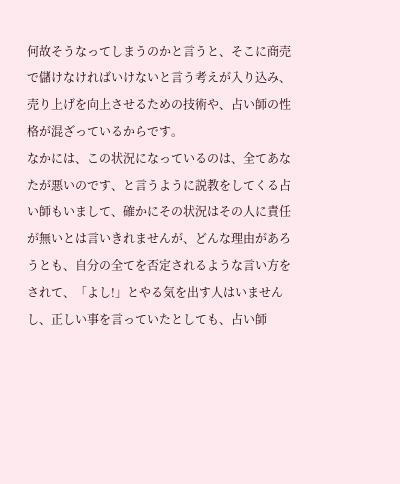何故そうなってしまうのかと言うと、そこに商売で儲けなければいけないと言う考えが入り込み、売り上げを向上させるための技術や、占い師の性格が混ざっているからです。
なかには、この状況になっているのは、全てあなたが悪いのです、と言うように説教をしてくる占い師もいまして、確かにその状況はその人に責任が無いとは言いきれませんが、どんな理由があろうとも、自分の全てを否定されるような言い方をされて、「よし!」とやる気を出す人はいませんし、正しい事を言っていたとしても、占い師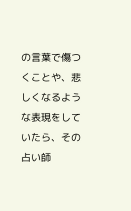の言葉で傷つくことや、悲しくなるような表現をしていたら、その占い師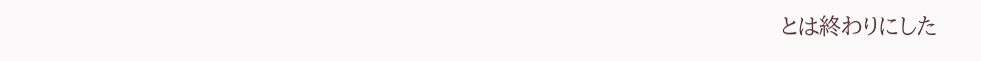とは終わりにした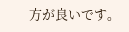方が良いです。